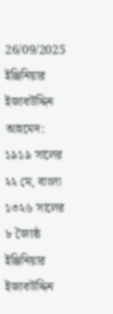26/09/2025
ইঞ্জিনিয়ার ইজাবউদ্দিন আহমেদ:
১৯১৯ সালের ২২ মে, বাংলা ১৩২৬ সালের ৮ জ্যৈষ্ঠ ইঞ্জিনিয়ার ইজাবউদ্দিন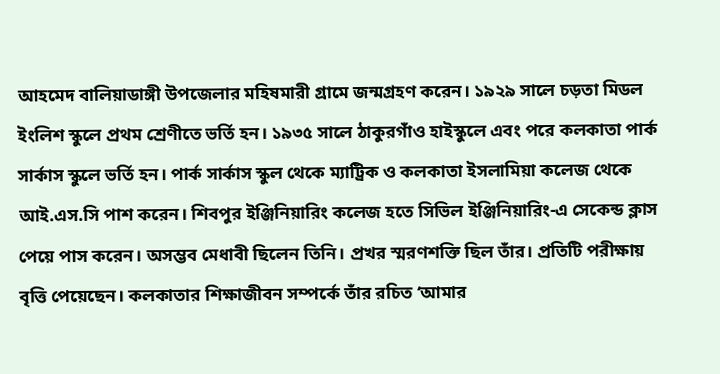আহমেদ বালিয়াডাঙ্গী উপজেলার মহিষমারী গ্রামে জন্মগ্রহণ করেন। ১৯২৯ সালে চড়তা মিডল ইংলিশ স্কুলে প্রথম শ্রেণীতে ভর্তি হন। ১৯৩৫ সালে ঠাকুরগাঁও হাইস্কুলে এবং পরে কলকাতা পার্ক সার্কাস স্কুলে ভর্তি হন। পার্ক সার্কাস স্কুল থেকে ম্যাট্রিক ও কলকাতা ইসলামিয়া কলেজ থেকে আই.এস.সি পাশ করেন। শিবপুর ইঞ্জিনিয়ারিং কলেজ হতে সিভিল ইঞ্জিনিয়ারিং-এ সেকেন্ড ক্লাস পেয়ে পাস করেন। অসম্ভব মেধাবী ছিলেন তিনি। প্রখর স্মরণশক্তি ছিল তাঁর। প্রতিটি পরীক্ষায় বৃত্তি পেয়েছেন। কলকাতার শিক্ষাজীবন সম্পর্কে তাঁর রচিত ‘আমার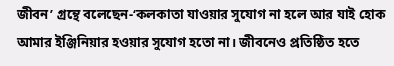জীবন’ গ্রন্থে বলেছেন-‘কলকাতা যাওয়ার সুযোগ না হলে আর যাই হোক আমার ইঞ্জিনিয়ার হওয়ার সুযোগ হতো না। জীবনেও প্রতিষ্ঠিত হতে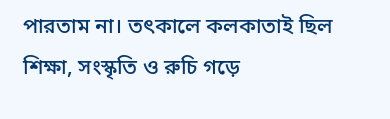পারতাম না। তৎকালে কলকাতাই ছিল শিক্ষা, সংস্কৃতি ও রুচি গড়ে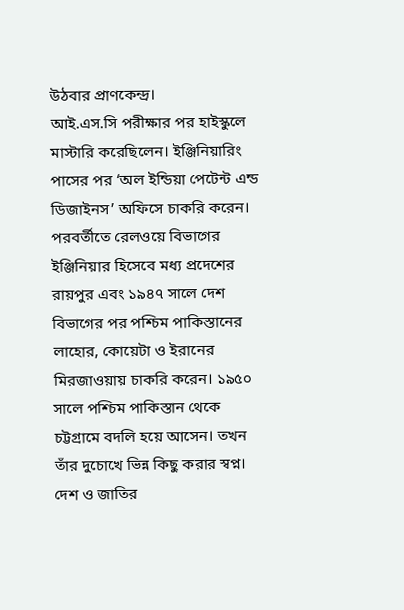উঠবার প্রাণকেন্দ্র।
আই.এস.সি পরীক্ষার পর হাইস্কুলে মাস্টারি করেছিলেন। ইঞ্জিনিয়ারিং পাসের পর ‘অল ইন্ডিয়া পেটেন্ট এন্ড ডিজাইনস’ অফিসে চাকরি করেন। পরবর্তীতে রেলওয়ে বিভাগের ইঞ্জিনিয়ার হিসেবে মধ্য প্রদেশের রায়পুর এবং ১৯৪৭ সালে দেশ বিভাগের পর পশ্চিম পাকিস্তানের লাহোর, কোয়েটা ও ইরানের মিরজাওয়ায় চাকরি করেন। ১৯৫০ সালে পশ্চিম পাকিস্তান থেকে চট্টগ্রামে বদলি হয়ে আসেন। তখন তাঁর দুচোখে ভিন্ন কিছু করার স্বপ্ন। দেশ ও জাতির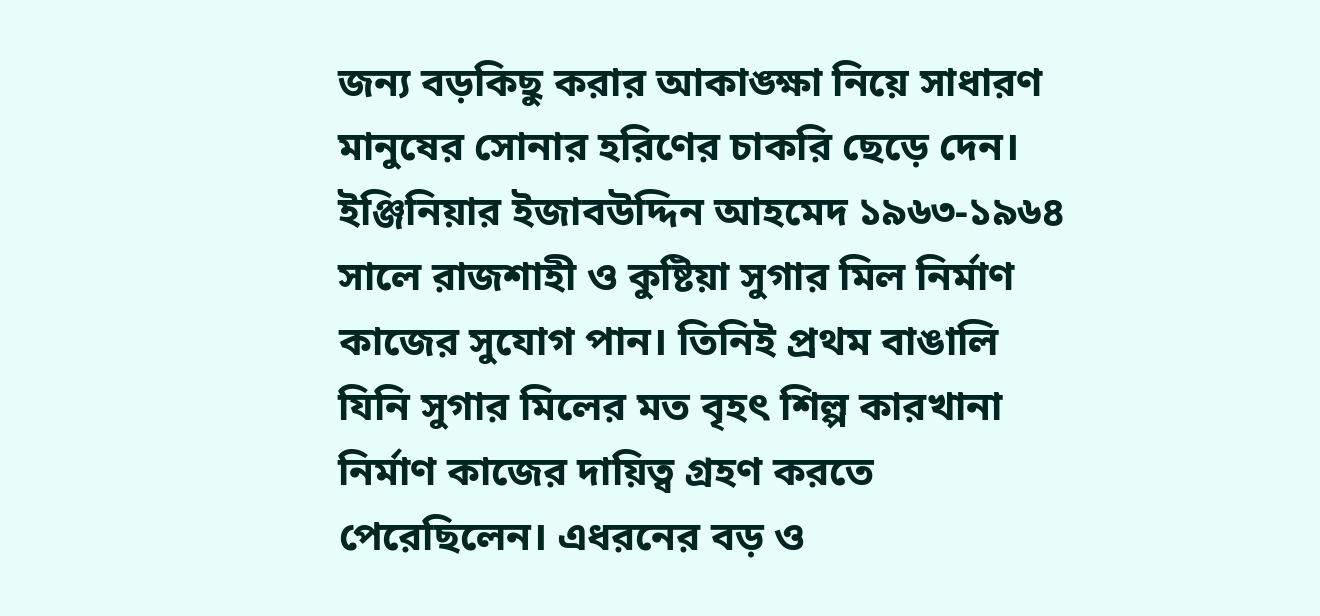জন্য বড়কিছু করার আকাঙ্ক্ষা নিয়ে সাধারণ মানুষের সোনার হরিণের চাকরি ছেড়ে দেন। ইঞ্জিনিয়ার ইজাবউদ্দিন আহমেদ ১৯৬৩-১৯৬৪ সালে রাজশাহী ও কুষ্টিয়া সুগার মিল নির্মাণ কাজের সুযোগ পান। তিনিই প্রথম বাঙালি যিনি সুগার মিলের মত বৃহৎ শিল্প কারখানা নির্মাণ কাজের দায়িত্ব গ্রহণ করতে পেরেছিলেন। এধরনের বড় ও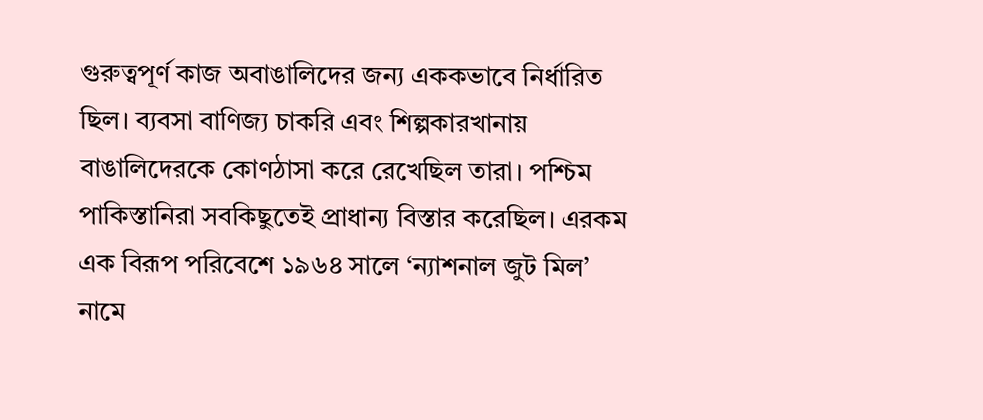গুরুত্বপূর্ণ কাজ অবাঙালিদের জন্য এককভাবে নির্ধারিত ছিল। ব্যবসা বাণিজ্য চাকরি এবং শিল্পকারখানায় বাঙালিদেরকে কোণঠাসা করে রেখেছিল তারা। পশ্চিম পাকিস্তানিরা সবকিছুতেই প্রাধান্য বিস্তার করেছিল। এরকম এক বিরূপ পরিবেশে ১৯৬৪ সালে ‘ন্যাশনাল জুট মিল’ নামে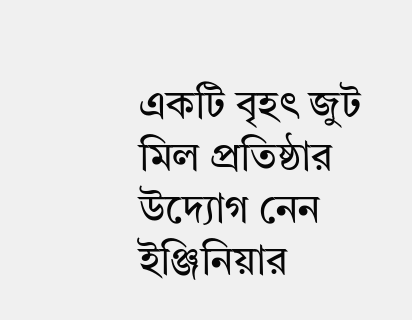একটি বৃহৎ জুট মিল প্রতিষ্ঠার উদ্যোগ নেন ইঞ্জিনিয়ার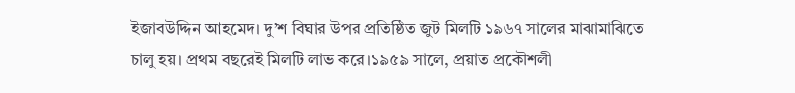ইজাবউদ্দিন আহমেদ। দু’শ বিঘার উপর প্রতিষ্ঠিত জুট মিলটি ১৯৬৭ সালের মাঝামাঝিতে চালু হয়। প্রথম বছরেই মিলটি লাভ করে।১৯৫৯ সালে, প্রয়াত প্রকৌশলী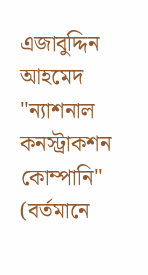এজাবুদ্দিন আহমেদ "ন্যাশনাল কনস্ট্রাকশন কোম্পানি" (বর্তমানে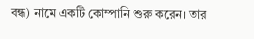বন্ধ) নামে একটি কোম্পানি শুরু করেন। তার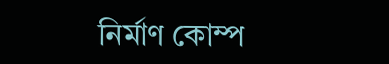নির্মাণ কোম্প